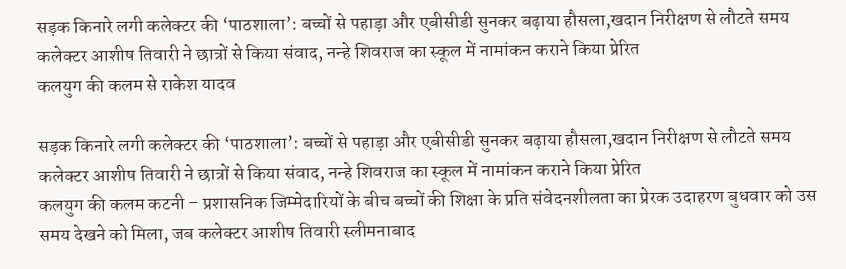सड़क किनारे लगी कलेक्टर की ‘पाठशाला’: बच्चों से पहाड़ा और एबीसीडी सुनकर बढ़ाया हौसला,खदान निरीक्षण से लौटते समय कलेक्टर आशीष तिवारी ने छात्रों से किया संवाद, नन्हे शिवराज का स्कूल में नामांकन कराने किया प्रेरित
कलयुग की कलम से राकेश यादव

सड़क किनारे लगी कलेक्टर की ‘पाठशाला’: बच्चों से पहाड़ा और एबीसीडी सुनकर बढ़ाया हौसला,खदान निरीक्षण से लौटते समय कलेक्टर आशीष तिवारी ने छात्रों से किया संवाद, नन्हे शिवराज का स्कूल में नामांकन कराने किया प्रेरित
कलयुग की कलम कटनी – प्रशासनिक जिम्मेदारियों के बीच बच्चों की शिक्षा के प्रति संवेदनशीलता का प्रेरक उदाहरण बुधवार को उस समय देखने को मिला, जब कलेक्टर आशीष तिवारी स्लीमनाबाद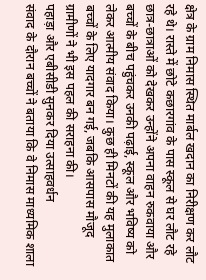क्षेत्र के ग्राम निमास स्थित मार्बल खदान का निरीक्षण कर लौट रहे थे। रास्ते में छोटे कछारगांव के पास स्कूल से घर लौट रहे छात्र-छात्राओं को देखकर उन्होंने अपना वाहन रुकवाया और बच्चों के बीच पहुंचकर उनकी पढ़ाई, स्कूल और भविष्य को लेकर आत्मीय संवाद किया। कुछ ही मिनटों की यह मुलाकात बच्चों के लिए यादगार बन गई, जबकि आसपास मौजूद ग्रामीणों ने भी इस पहल की सराहना की।
पहाड़ा और एबीसीडी सुनकर दिया उत्साहवर्धन
संवाद के दौरान बच्चों ने बताया कि वे निमास माध्यमिक शाला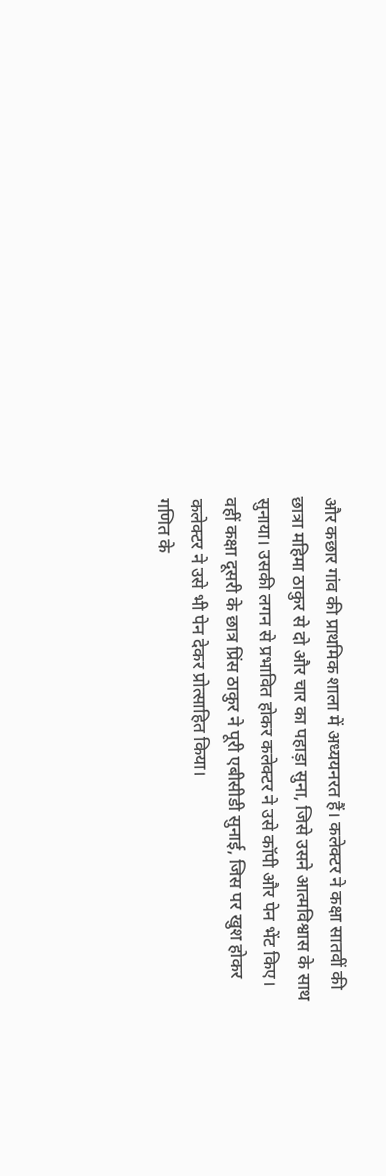और कछार गांव की प्राथमिक शाला में अध्ययनरत हैं। कलेक्टर ने कक्षा सातवीं की छात्रा महिमा ठाकुर से दो और चार का पहाड़ा सुना, जिसे उसने आत्मविश्वास के साथ सुनाया। उसकी लगन से प्रभावित होकर कलेक्टर ने उसे कॉपी और पेन भेंट किए। वहीं कक्षा दूसरी के छात्र प्रिंस ठाकुर ने पूरी एबीसीडी सुनाई, जिस पर खुश होकर कलेक्टर ने उसे भी पेन देकर प्रोत्साहित किया।
गणित के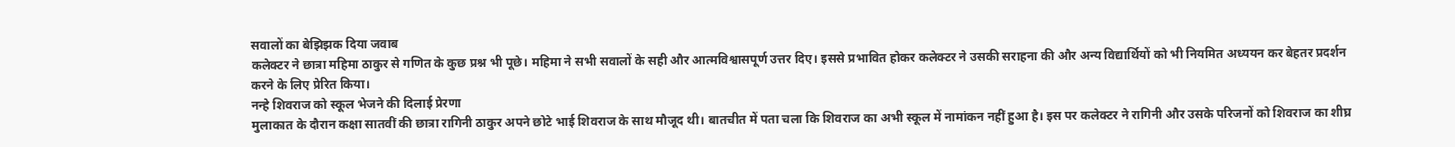सवालों का बेझिझक दिया जवाब
कलेक्टर ने छात्रा महिमा ठाकुर से गणित के कुछ प्रश्न भी पूछे। महिमा ने सभी सवालों के सही और आत्मविश्वासपूर्ण उत्तर दिए। इससे प्रभावित होकर कलेक्टर ने उसकी सराहना की और अन्य विद्यार्थियों को भी नियमित अध्ययन कर बेहतर प्रदर्शन करने के लिए प्रेरित किया।
नन्हे शिवराज को स्कूल भेजने की दिलाई प्रेरणा
मुलाकात के दौरान कक्षा सातवीं की छात्रा रागिनी ठाकुर अपने छोटे भाई शिवराज के साथ मौजूद थी। बातचीत में पता चला कि शिवराज का अभी स्कूल में नामांकन नहीं हुआ है। इस पर कलेक्टर ने रागिनी और उसके परिजनों को शिवराज का शीघ्र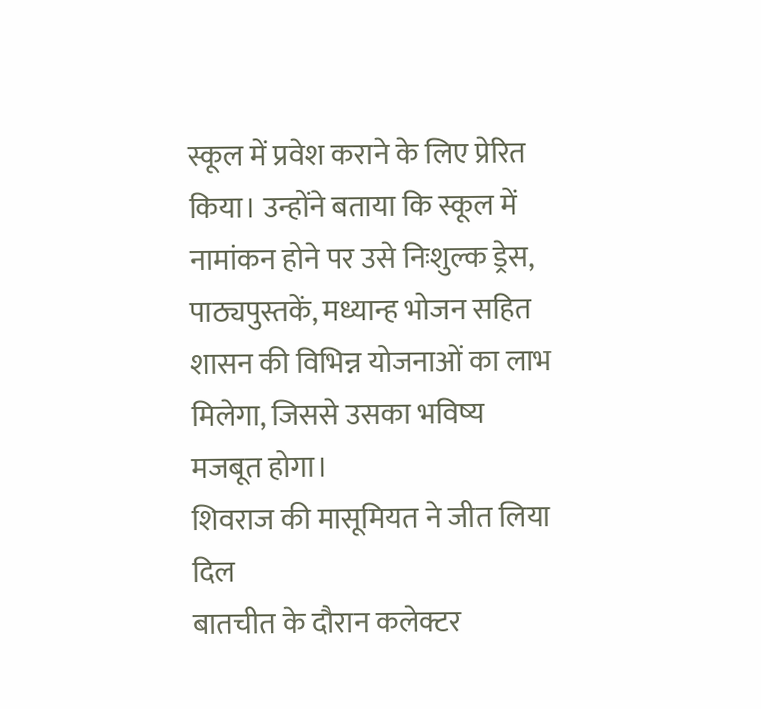स्कूल में प्रवेश कराने के लिए प्रेरित किया। उन्होंने बताया कि स्कूल में नामांकन होने पर उसे निःशुल्क ड्रेस, पाठ्यपुस्तकें, मध्यान्ह भोजन सहित शासन की विभिन्न योजनाओं का लाभ मिलेगा, जिससे उसका भविष्य मजबूत होगा।
शिवराज की मासूमियत ने जीत लिया दिल
बातचीत के दौरान कलेक्टर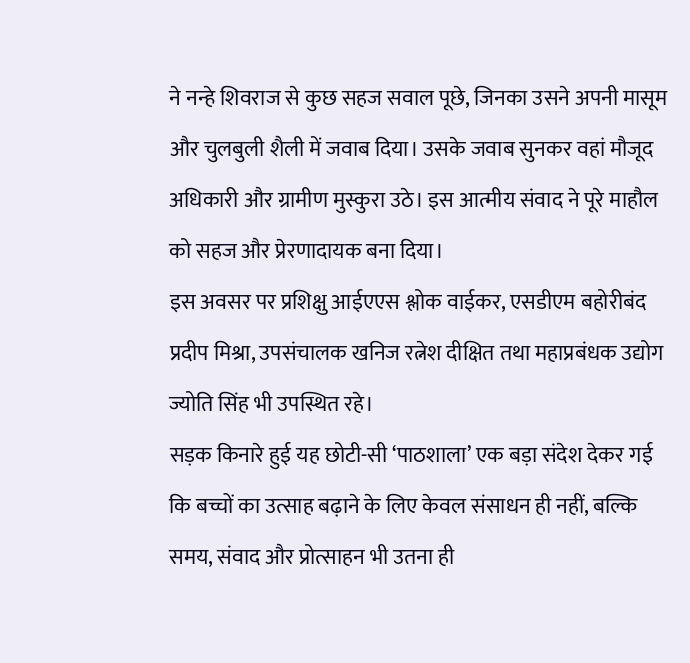ने नन्हे शिवराज से कुछ सहज सवाल पूछे, जिनका उसने अपनी मासूम और चुलबुली शैली में जवाब दिया। उसके जवाब सुनकर वहां मौजूद अधिकारी और ग्रामीण मुस्कुरा उठे। इस आत्मीय संवाद ने पूरे माहौल को सहज और प्रेरणादायक बना दिया।
इस अवसर पर प्रशिक्षु आईएएस श्लोक वाईकर, एसडीएम बहोरीबंद प्रदीप मिश्रा, उपसंचालक खनिज रत्नेश दीक्षित तथा महाप्रबंधक उद्योग ज्योति सिंह भी उपस्थित रहे।
सड़क किनारे हुई यह छोटी-सी ‘पाठशाला’ एक बड़ा संदेश देकर गई कि बच्चों का उत्साह बढ़ाने के लिए केवल संसाधन ही नहीं, बल्कि समय, संवाद और प्रोत्साहन भी उतना ही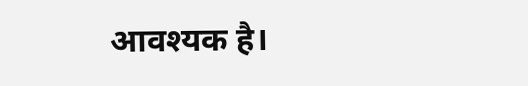आवश्यक है।